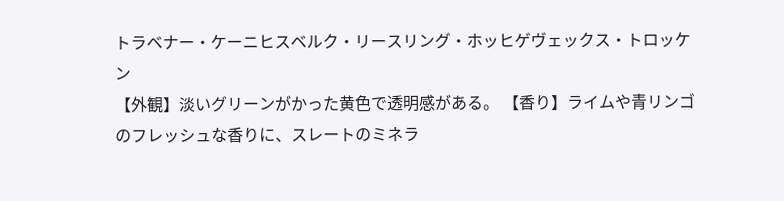トラベナー・ケーニヒスベルク・リースリング・ホッヒゲヴェックス・トロッケン
【外観】淡いグリーンがかった黄色で透明感がある。 【香り】ライムや青リンゴのフレッシュな香りに、スレートのミネラ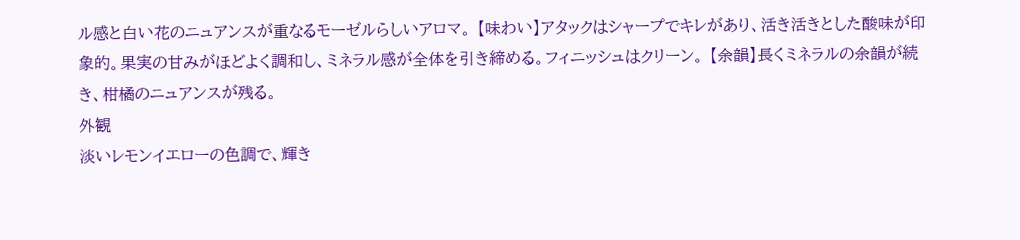ル感と白い花のニュアンスが重なるモーゼルらしいアロマ。 【味わい】アタックはシャープでキレがあり、活き活きとした酸味が印象的。果実の甘みがほどよく調和し、ミネラル感が全体を引き締める。フィニッシュはクリーン。 【余韻】長くミネラルの余韻が続き、柑橘のニュアンスが残る。
外観
淡いレモンイエローの色調で、輝き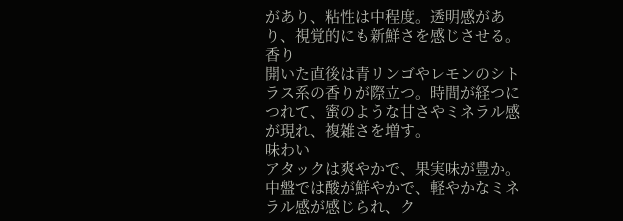があり、粘性は中程度。透明感があり、視覚的にも新鮮さを感じさせる。
香り
開いた直後は青リンゴやレモンのシトラス系の香りが際立つ。時間が経つにつれて、蜜のような甘さやミネラル感が現れ、複雑さを増す。
味わい
アタックは爽やかで、果実味が豊か。中盤では酸が鮮やかで、軽やかなミネラル感が感じられ、ク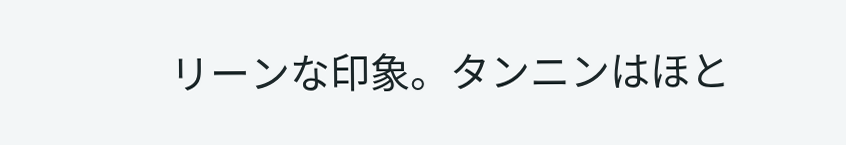リーンな印象。タンニンはほと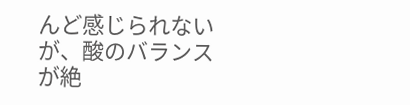んど感じられないが、酸のバランスが絶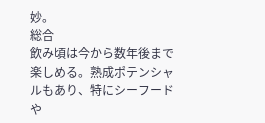妙。
総合
飲み頃は今から数年後まで楽しめる。熟成ポテンシャルもあり、特にシーフードや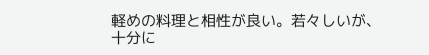軽めの料理と相性が良い。若々しいが、十分に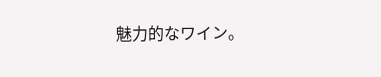魅力的なワイン。